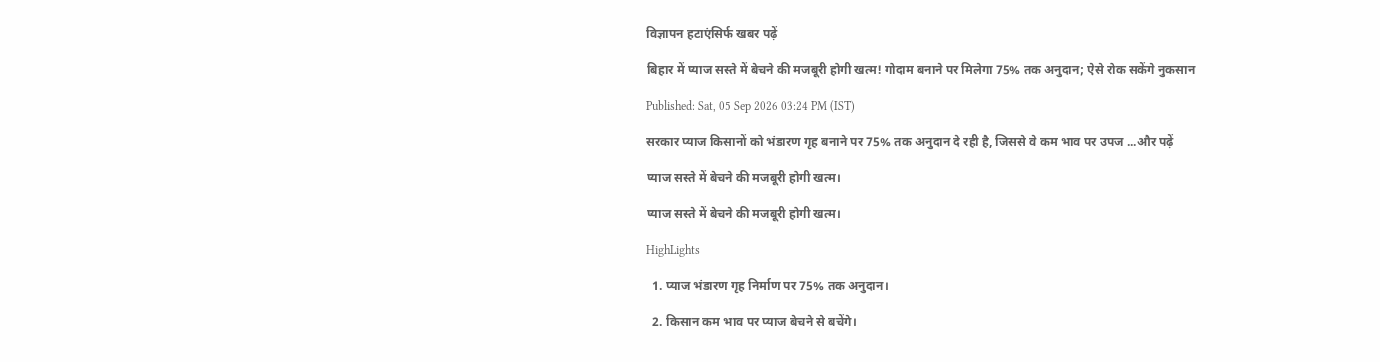विज्ञापन हटाएंसिर्फ खबर पढ़ें

बिहार में प्याज सस्ते में बेचने की मजबूरी होगी खत्म! गोदाम बनाने पर मिलेगा 75% तक अनुदान; ऐसे रोक सकेंगे नुकसान

Published: Sat, 05 Sep 2026 03:24 PM (IST)

सरकार प्याज किसानों को भंडारण गृह बनाने पर 75% तक अनुदान दे रही है, जिससे वे कम भाव पर उपज ...और पढ़ें

प्याज सस्ते में बेचने की मजबूरी होगी खत्म।

प्याज सस्ते में बेचने की मजबूरी होगी खत्म।

HighLights

  1. प्याज भंडारण गृह निर्माण पर 75% तक अनुदान।

  2. किसान कम भाव पर प्याज बेचने से बचेंगे।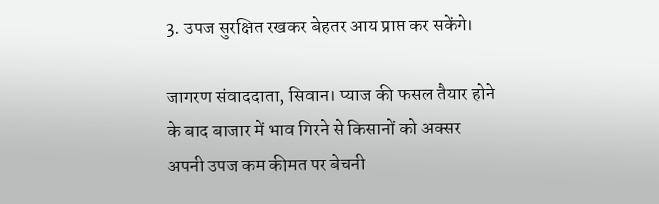3. उपज सुरक्षित रखकर बेहतर आय प्राप्त कर सकेंगे।

जागरण संवाददाता, सिवान। प्याज की फसल तैयार होने के बाद बाजार में भाव गिरने से किसानों को अक्सर अपनी उपज कम कीमत पर बेचनी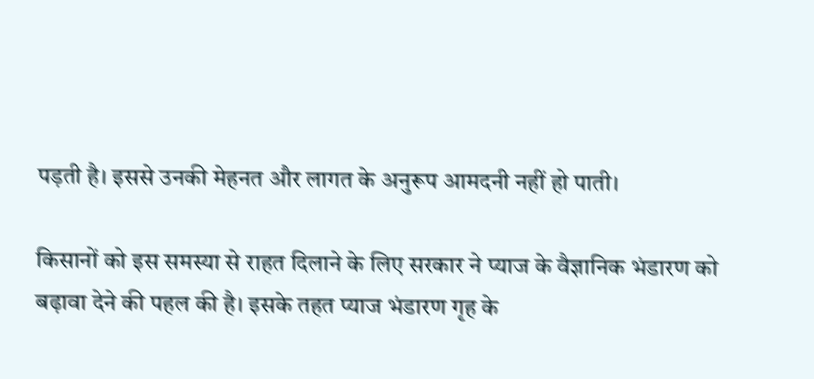पड़ती है। इससे उनकी मेहनत और लागत के अनुरूप आमदनी नहीं हो पाती।

किसानों को इस समस्या से राहत दिलाने के लिए सरकार ने प्याज के वैज्ञानिक भंडारण को बढ़ावा देने की पहल की है। इसके तहत प्याज भंडारण गृह के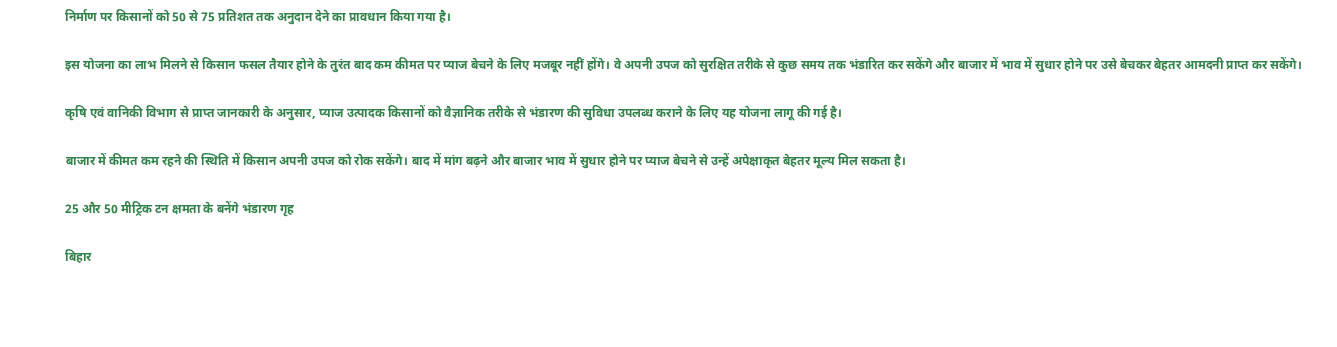निर्माण पर किसानों को 50 से 75 प्रतिशत तक अनुदान देने का प्रावधान किया गया है।

इस योजना का लाभ मिलने से किसान फसल तैयार होने के तुरंत बाद कम कीमत पर प्याज बेचने के लिए मजबूर नहीं होंगे। वे अपनी उपज को सुरक्षित तरीके से कुछ समय तक भंडारित कर सकेंगे और बाजार में भाव में सुधार होने पर उसे बेचकर बेहतर आमदनी प्राप्त कर सकेंगे।

कृषि एवं वानिकी विभाग से प्राप्त जानकारी के अनुसार, प्याज उत्पादक किसानों को वैज्ञानिक तरीके से भंडारण की सुविधा उपलब्ध कराने के लिए यह योजना लागू की गई है।

बाजार में कीमत कम रहने की स्थिति में किसान अपनी उपज को रोक सकेंगे। बाद में मांग बढ़ने और बाजार भाव में सुधार होने पर प्याज बेचने से उन्हें अपेक्षाकृत बेहतर मूल्य मिल सकता है।

25 और 50 मीट्रिक टन क्षमता के बनेंगे भंडारण गृह

बिहार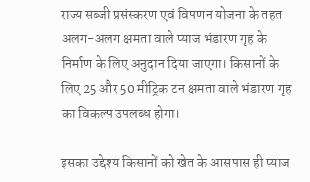राज्य सब्जी प्रसंस्करण एवं विपणन योजना के तहत अलग-अलग क्षमता वाले प्याज भंडारण गृह के निर्माण के लिए अनुदान दिया जाएगा। किसानों के लिए 25 और 50 मीट्रिक टन क्षमता वाले भंडारण गृह का विकल्प उपलब्ध होगा।

इसका उद्देश्य किसानों को खेत के आसपास ही प्याज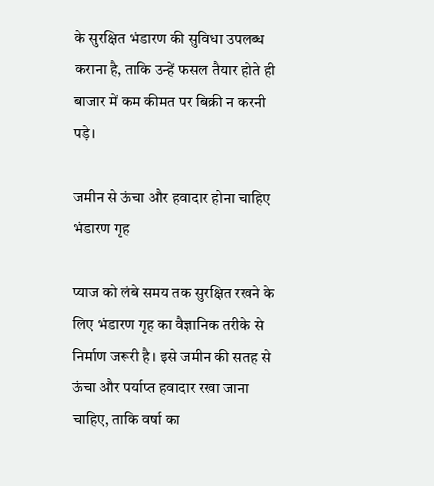के सुरक्षित भंडारण की सुविधा उपलब्ध कराना है, ताकि उन्हें फसल तैयार होते ही बाजार में कम कीमत पर बिक्री न करनी पड़े।

जमीन से ऊंचा और हवादार होना चाहिए भंडारण गृह

प्याज को लंबे समय तक सुरक्षित रखने के लिए भंडारण गृह का वैज्ञानिक तरीके से निर्माण जरूरी है। इसे जमीन की सतह से ऊंचा और पर्याप्त हवादार रखा जाना चाहिए, ताकि वर्षा का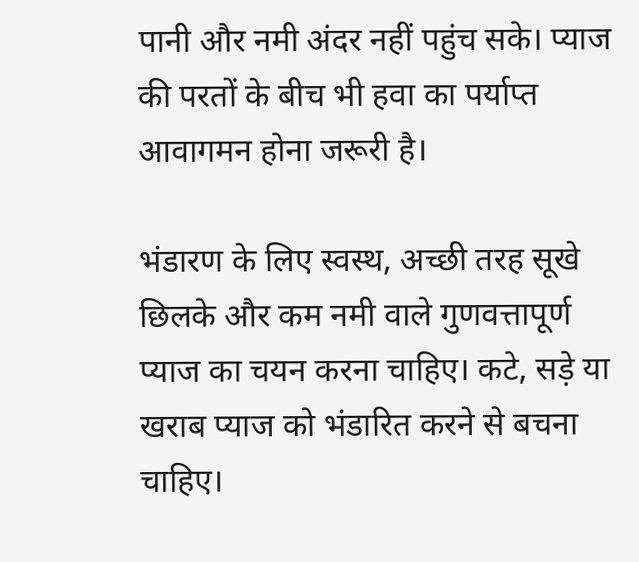पानी और नमी अंदर नहीं पहुंच सके। प्याज की परतों के बीच भी हवा का पर्याप्त आवागमन होना जरूरी है।

भंडारण के लिए स्वस्थ, अच्छी तरह सूखे छिलके और कम नमी वाले गुणवत्तापूर्ण प्याज का चयन करना चाहिए। कटे, सड़े या खराब प्याज को भंडारित करने से बचना चाहिए।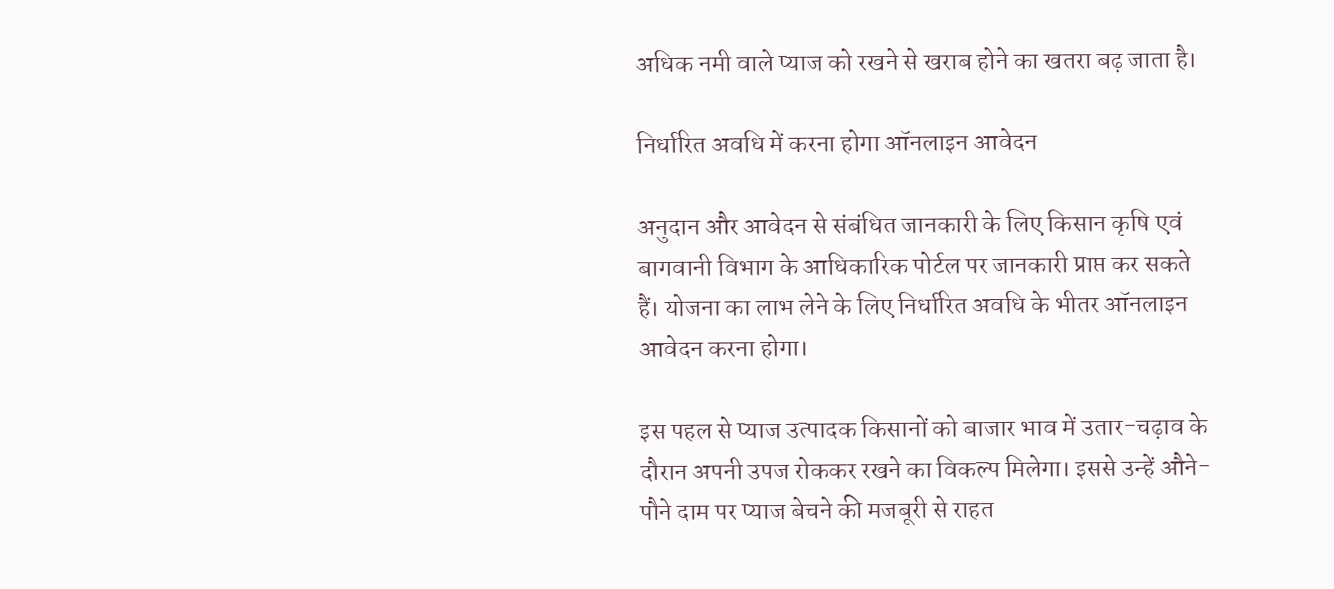अधिक नमी वाले प्याज को रखने से खराब होने का खतरा बढ़ जाता है।

निर्धारित अवधि में करना होगा ऑनलाइन आवेदन

अनुदान और आवेदन से संबंधित जानकारी के लिए किसान कृषि एवं बागवानी विभाग के आधिकारिक पोर्टल पर जानकारी प्राप्त कर सकते हैं। योजना का लाभ लेने के लिए निर्धारित अवधि के भीतर ऑनलाइन आवेदन करना होगा।

इस पहल से प्याज उत्पादक किसानों को बाजार भाव में उतार-चढ़ाव के दौरान अपनी उपज रोककर रखने का विकल्प मिलेगा। इससे उन्हें औने-पौने दाम पर प्याज बेचने की मजबूरी से राहत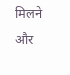मिलने और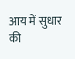आय में सुधार की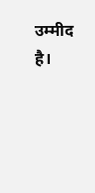उम्मीद है।